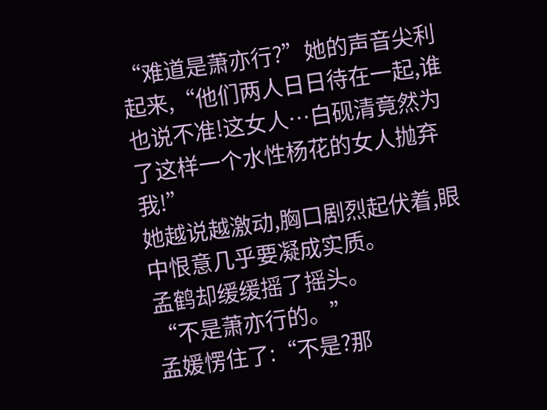“难道是萧亦行?”她的声音尖利起来,“他们两人日日待在一起,谁也说不准!这女人…白砚清竟然为了这样一个水性杨花的女人抛弃我!”
她越说越激动,胸口剧烈起伏着,眼中恨意几乎要凝成实质。
孟鹤却缓缓摇了摇头。
“不是萧亦行的。”
孟媛愣住了:“不是?那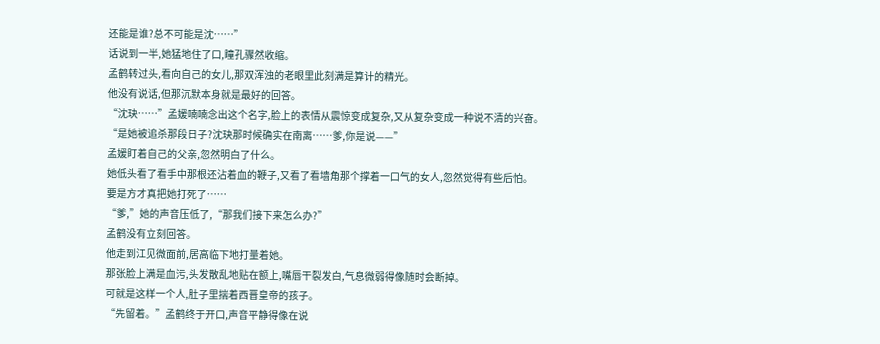还能是谁?总不可能是沈……”
话说到一半,她猛地住了口,瞳孔骤然收缩。
孟鹤转过头,看向自己的女儿,那双浑浊的老眼里此刻满是算计的精光。
他没有说话,但那沉默本身就是最好的回答。
“沈玦……”孟媛喃喃念出这个名字,脸上的表情从震惊变成复杂,又从复杂变成一种说不清的兴奋。
“是她被追杀那段日子?沈玦那时候确实在南离……爹,你是说——”
孟媛盯着自己的父亲,忽然明白了什么。
她低头看了看手中那根还沾着血的鞭子,又看了看墙角那个撑着一口气的女人,忽然觉得有些后怕。
要是方才真把她打死了……
“爹,”她的声音压低了,“那我们接下来怎么办?”
孟鹤没有立刻回答。
他走到江见微面前,居高临下地打量着她。
那张脸上满是血污,头发散乱地贴在额上,嘴唇干裂发白,气息微弱得像随时会断掉。
可就是这样一个人,肚子里揣着西晋皇帝的孩子。
“先留着。”孟鹤终于开口,声音平静得像在说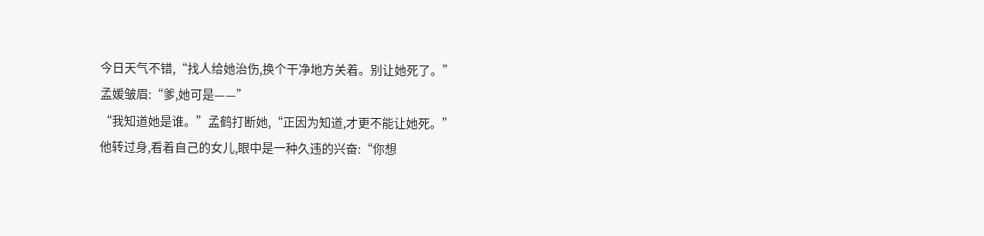今日天气不错,“找人给她治伤,换个干净地方关着。别让她死了。”
孟媛皱眉:“爹,她可是——”
“我知道她是谁。”孟鹤打断她,“正因为知道,才更不能让她死。”
他转过身,看着自己的女儿,眼中是一种久违的兴奋:“你想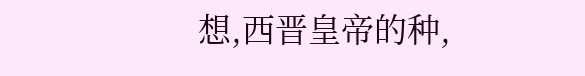想,西晋皇帝的种,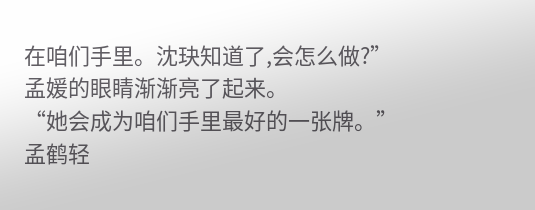在咱们手里。沈玦知道了,会怎么做?”
孟媛的眼睛渐渐亮了起来。
“她会成为咱们手里最好的一张牌。”孟鹤轻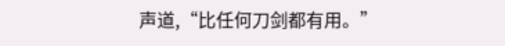声道,“比任何刀剑都有用。”